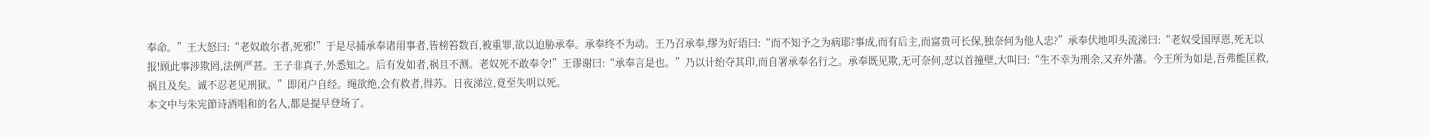奉命。”王大怒曰:“老奴敢尔者,死邪!”于是尽捕承奉诸用事者,皆榜笞数百,被重罪,欲以迫胁承奉。承奉终不为动。王乃召承奉,缪为好语曰:“而不知予之为病耶?事成,而有后主,而富贵可长保,独奈何为他人忠?”承奉伏地叩头流涕曰:“老奴受国厚恩,死无以报!顾此事涉欺罔,法例严甚。王子非真子,外悉知之。后有发如者,祸且不测。老奴死不敢奉令!”王谬谢曰:“承奉言是也。”乃以计绐夺其印,而自署承奉名行之。承奉既见欺,无可奈何,怼以首撞壁,大叫曰:“生不幸为刑余,又弃外藩。今王所为如是,吾弗能匡救,祸且及矣。诚不忍老见刑狱。”即闭户自经。绳欲绝,会有救者,得苏。日夜涕泣,竟至失明以死。
本文中与朱宪節诗酒唱和的名人,都是提早登场了。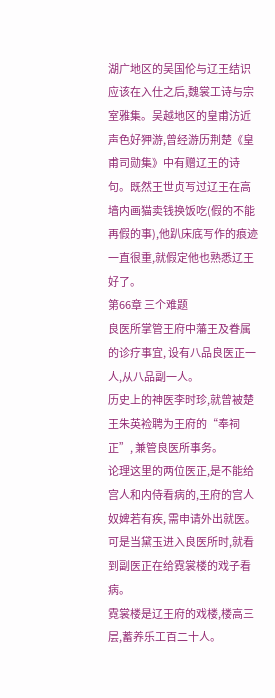湖广地区的吴国伦与辽王结识应该在入仕之后,魏裳工诗与宗室雅集。吴越地区的皇甫汸近声色好狎游,曾经游历荆楚《皇甫司勋集》中有赠辽王的诗句。既然王世贞写过辽王在高墙内画猫卖钱换饭吃(假的不能再假的事),他趴床底写作的痕迹一直很重,就假定他也熟悉辽王好了。
第66章 三个难题
良医所掌管王府中藩王及眷属的诊疗事宜, 设有八品良医正一人,从八品副一人。
历史上的神医李时珍,就曾被楚王朱英裣聘为王府的“奉祠正”, 兼管良医所事务。
论理这里的两位医正,是不能给宫人和内侍看病的,王府的宫人奴婢若有疾, 需申请外出就医。
可是当黛玉进入良医所时,就看到副医正在给霓裳楼的戏子看病。
霓裳楼是辽王府的戏楼,楼高三层,蓄养乐工百二十人。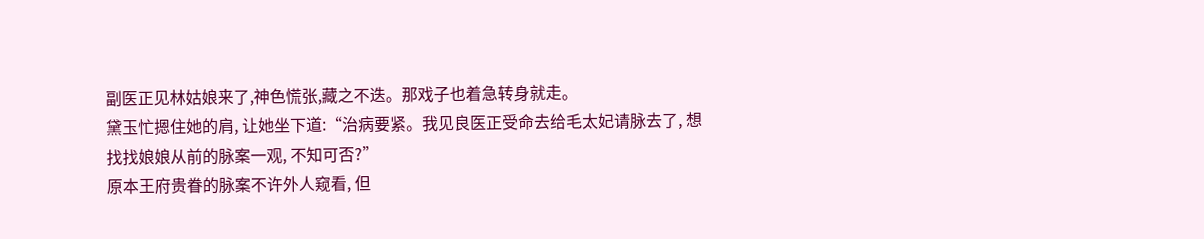副医正见林姑娘来了,神色慌张,藏之不迭。那戏子也着急转身就走。
黛玉忙摁住她的肩, 让她坐下道:“治病要紧。我见良医正受命去给毛太妃请脉去了, 想找找娘娘从前的脉案一观, 不知可否?”
原本王府贵眷的脉案不许外人窥看, 但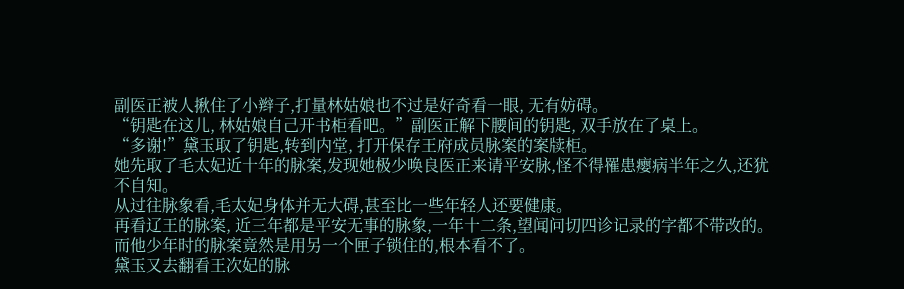副医正被人揪住了小辫子,打量林姑娘也不过是好奇看一眼, 无有妨碍。
“钥匙在这儿, 林姑娘自己开书柜看吧。”副医正解下腰间的钥匙, 双手放在了桌上。
“多谢!”黛玉取了钥匙,转到内堂, 打开保存王府成员脉案的案牍柜。
她先取了毛太妃近十年的脉案,发现她极少唤良医正来请平安脉,怪不得罹患瘿病半年之久,还犹不自知。
从过往脉象看,毛太妃身体并无大碍,甚至比一些年轻人还要健康。
再看辽王的脉案, 近三年都是平安无事的脉象,一年十二条,望闻问切四诊记录的字都不带改的。而他少年时的脉案竟然是用另一个匣子锁住的,根本看不了。
黛玉又去翻看王次妃的脉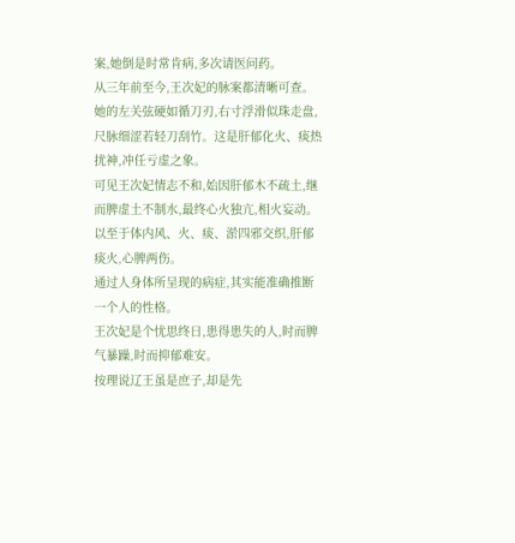案,她倒是时常肯病,多次请医问药。
从三年前至今,王次妃的脉案都清晰可查。
她的左关弦硬如循刀刃,右寸浮滑似珠走盘,尺脉细涩若轻刀刮竹。这是肝郁化火、痰热扰神,冲任亏虚之象。
可见王次妃情志不和,始因肝郁木不疏土,继而脾虚土不制水,最终心火独亢,相火妄动。以至于体内风、火、痰、淤四邪交织,肝郁痰火,心脾两伤。
通过人身体所呈现的病症,其实能准确推断一个人的性格。
王次妃是个忧思终日,患得患失的人,时而脾气暴躁,时而抑郁难安。
按理说辽王虽是庶子,却是先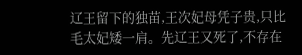辽王留下的独苗,王次妃母凭子贵,只比毛太妃矮一肩。先辽王又死了,不存在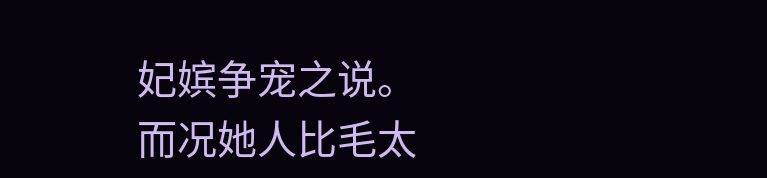妃嫔争宠之说。
而况她人比毛太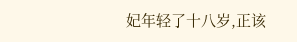妃年轻了十八岁,正该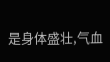是身体盛壮,气血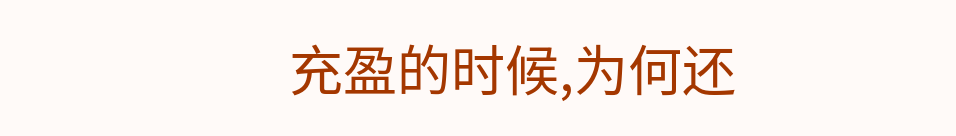充盈的时候,为何还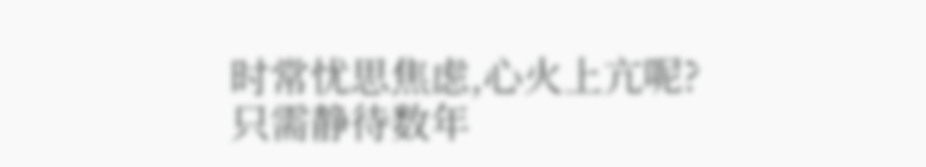时常忧思焦虑,心火上亢呢?
只需静待数年